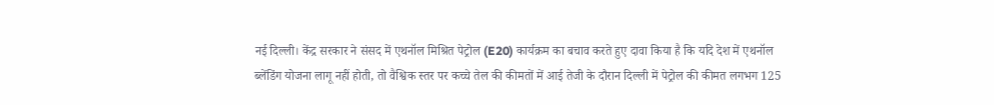नई दिल्ली। केंद्र सरकार ने संसद में एथनॉल मिश्रित पेट्रोल (E20) कार्यक्रम का बचाव करते हुए दावा किया है कि यदि देश में एथनॉल ब्लेंडिंग योजना लागू नहीं होती, तो वैश्विक स्तर पर कच्चे तेल की कीमतों में आई तेजी के दौरान दिल्ली में पेट्रोल की कीमत लगभग 125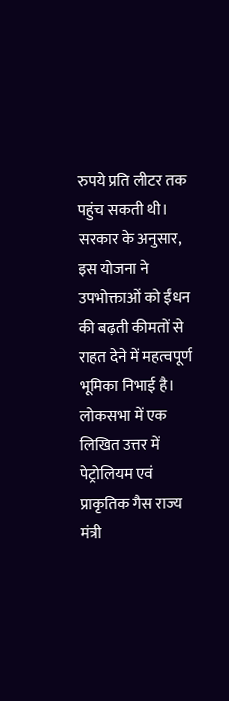रुपये प्रति लीटर तक पहुंच सकती थी। सरकार के अनुसार, इस योजना ने उपभोक्ताओं को ईंधन की बढ़ती कीमतों से राहत देने में महत्वपूर्ण भूमिका निभाई है।
लोकसभा में एक लिखित उत्तर में पेट्रोलियम एवं प्राकृतिक गैस राज्य मंत्री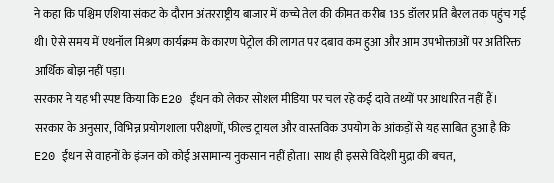ने कहा कि पश्चिम एशिया संकट के दौरान अंतरराष्ट्रीय बाजार में कच्चे तेल की कीमत करीब 135 डॉलर प्रति बैरल तक पहुंच गई थी। ऐसे समय में एथनॉल मिश्रण कार्यक्रम के कारण पेट्रोल की लागत पर दबाव कम हुआ और आम उपभोक्ताओं पर अतिरिक्त आर्थिक बोझ नहीं पड़ा।
सरकार ने यह भी स्पष्ट किया कि E20 ईंधन को लेकर सोशल मीडिया पर चल रहे कई दावे तथ्यों पर आधारित नहीं हैं। सरकार के अनुसार, विभिन्न प्रयोगशाला परीक्षणों, फील्ड ट्रायल और वास्तविक उपयोग के आंकड़ों से यह साबित हुआ है कि E20 ईंधन से वाहनों के इंजन को कोई असामान्य नुकसान नहीं होता। साथ ही इससे विदेशी मुद्रा की बचत,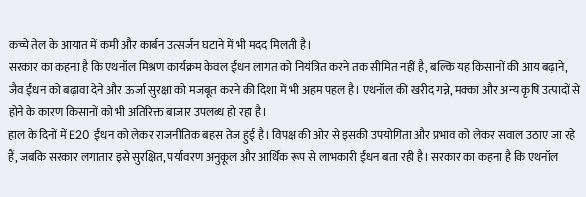कच्चे तेल के आयात में कमी और कार्बन उत्सर्जन घटाने में भी मदद मिलती है।
सरकार का कहना है कि एथनॉल मिश्रण कार्यक्रम केवल ईंधन लागत को नियंत्रित करने तक सीमित नहीं है, बल्कि यह किसानों की आय बढ़ाने, जैव ईंधन को बढ़ावा देने और ऊर्जा सुरक्षा को मजबूत करने की दिशा में भी अहम पहल है। एथनॉल की खरीद गन्ने, मक्का और अन्य कृषि उत्पादों से होने के कारण किसानों को भी अतिरिक्त बाजार उपलब्ध हो रहा है।
हाल के दिनों में E20 ईंधन को लेकर राजनीतिक बहस तेज हुई है। विपक्ष की ओर से इसकी उपयोगिता और प्रभाव को लेकर सवाल उठाए जा रहे हैं, जबकि सरकार लगातार इसे सुरक्षित, पर्यावरण अनुकूल और आर्थिक रूप से लाभकारी ईंधन बता रही है। सरकार का कहना है कि एथनॉल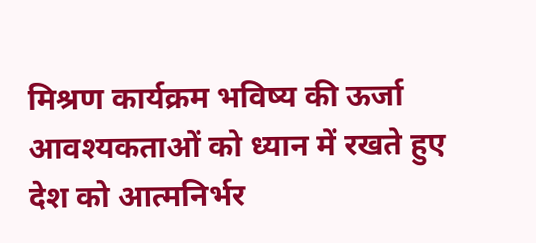मिश्रण कार्यक्रम भविष्य की ऊर्जा आवश्यकताओं को ध्यान में रखते हुए देश को आत्मनिर्भर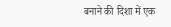बनाने की दिशा में एक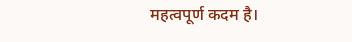महत्वपूर्ण कदम है।